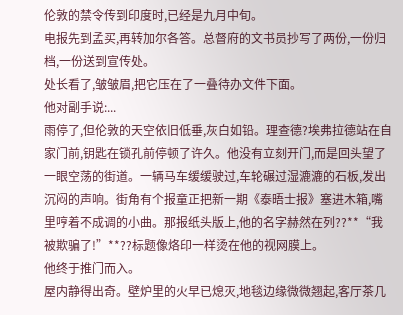伦敦的禁令传到印度时,已经是九月中旬。
电报先到孟买,再转加尔各答。总督府的文书员抄写了两份,一份归档,一份送到宣传处。
处长看了,皱皱眉,把它压在了一叠待办文件下面。
他对副手说:...
雨停了,但伦敦的天空依旧低垂,灰白如铅。理查德?埃弗拉德站在自家门前,钥匙在锁孔前停顿了许久。他没有立刻开门,而是回头望了一眼空荡的街道。一辆马车缓缓驶过,车轮碾过湿漉漉的石板,发出沉闷的声响。街角有个报童正把新一期《泰晤士报》塞进木箱,嘴里哼着不成调的小曲。那报纸头版上,他的名字赫然在列??**“我被欺骗了!”**??标题像烙印一样烫在他的视网膜上。
他终于推门而入。
屋内静得出奇。壁炉里的火早已熄灭,地毯边缘微微翘起,客厅茶几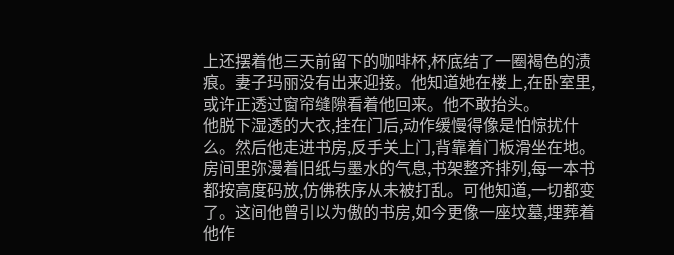上还摆着他三天前留下的咖啡杯,杯底结了一圈褐色的渍痕。妻子玛丽没有出来迎接。他知道她在楼上,在卧室里,或许正透过窗帘缝隙看着他回来。他不敢抬头。
他脱下湿透的大衣,挂在门后,动作缓慢得像是怕惊扰什么。然后他走进书房,反手关上门,背靠着门板滑坐在地。房间里弥漫着旧纸与墨水的气息,书架整齐排列,每一本书都按高度码放,仿佛秩序从未被打乱。可他知道,一切都变了。这间他曾引以为傲的书房,如今更像一座坟墓,埋葬着他作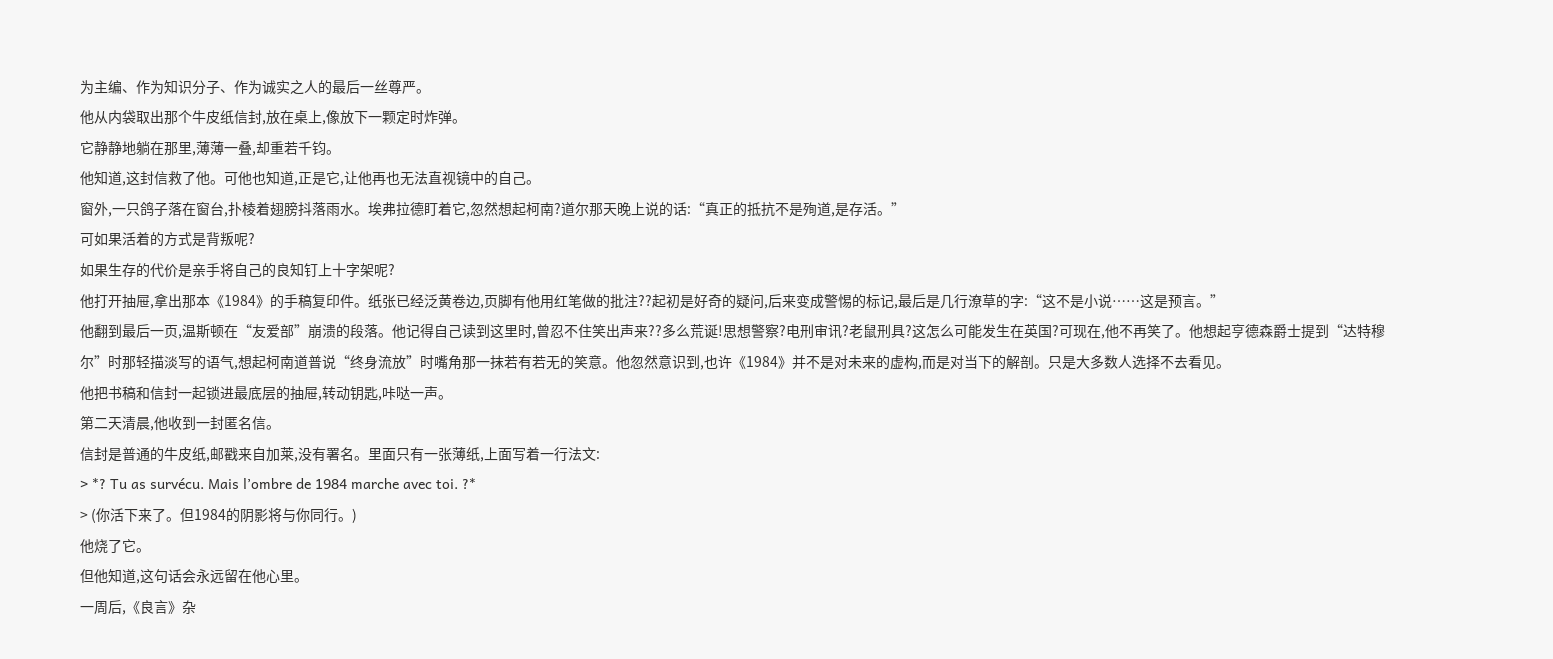为主编、作为知识分子、作为诚实之人的最后一丝尊严。
他从内袋取出那个牛皮纸信封,放在桌上,像放下一颗定时炸弹。
它静静地躺在那里,薄薄一叠,却重若千钧。
他知道,这封信救了他。可他也知道,正是它,让他再也无法直视镜中的自己。
窗外,一只鸽子落在窗台,扑棱着翅膀抖落雨水。埃弗拉德盯着它,忽然想起柯南?道尔那天晚上说的话:“真正的抵抗不是殉道,是存活。”
可如果活着的方式是背叛呢?
如果生存的代价是亲手将自己的良知钉上十字架呢?
他打开抽屉,拿出那本《1984》的手稿复印件。纸张已经泛黄卷边,页脚有他用红笔做的批注??起初是好奇的疑问,后来变成警惕的标记,最后是几行潦草的字:“这不是小说……这是预言。”
他翻到最后一页,温斯顿在“友爱部”崩溃的段落。他记得自己读到这里时,曾忍不住笑出声来??多么荒诞!思想警察?电刑审讯?老鼠刑具?这怎么可能发生在英国?可现在,他不再笑了。他想起亨德森爵士提到“达特穆尔”时那轻描淡写的语气,想起柯南道普说“终身流放”时嘴角那一抹若有若无的笑意。他忽然意识到,也许《1984》并不是对未来的虚构,而是对当下的解剖。只是大多数人选择不去看见。
他把书稿和信封一起锁进最底层的抽屉,转动钥匙,咔哒一声。
第二天清晨,他收到一封匿名信。
信封是普通的牛皮纸,邮戳来自加莱,没有署名。里面只有一张薄纸,上面写着一行法文:
> *? Tu as survécu. Mais l’ombre de 1984 marche avec toi. ?*
> (你活下来了。但1984的阴影将与你同行。)
他烧了它。
但他知道,这句话会永远留在他心里。
一周后,《良言》杂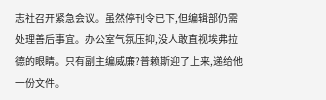志社召开紧急会议。虽然停刊令已下,但编辑部仍需处理善后事宜。办公室气氛压抑,没人敢直视埃弗拉德的眼睛。只有副主编威廉?普赖斯迎了上来,递给他一份文件。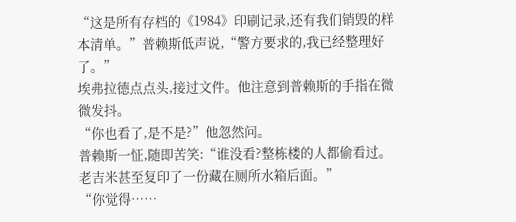“这是所有存档的《1984》印刷记录,还有我们销毁的样本清单。”普赖斯低声说,“警方要求的,我已经整理好了。”
埃弗拉德点点头,接过文件。他注意到普赖斯的手指在微微发抖。
“你也看了,是不是?”他忽然问。
普赖斯一怔,随即苦笑:“谁没看?整栋楼的人都偷看过。老吉米甚至复印了一份藏在厕所水箱后面。”
“你觉得……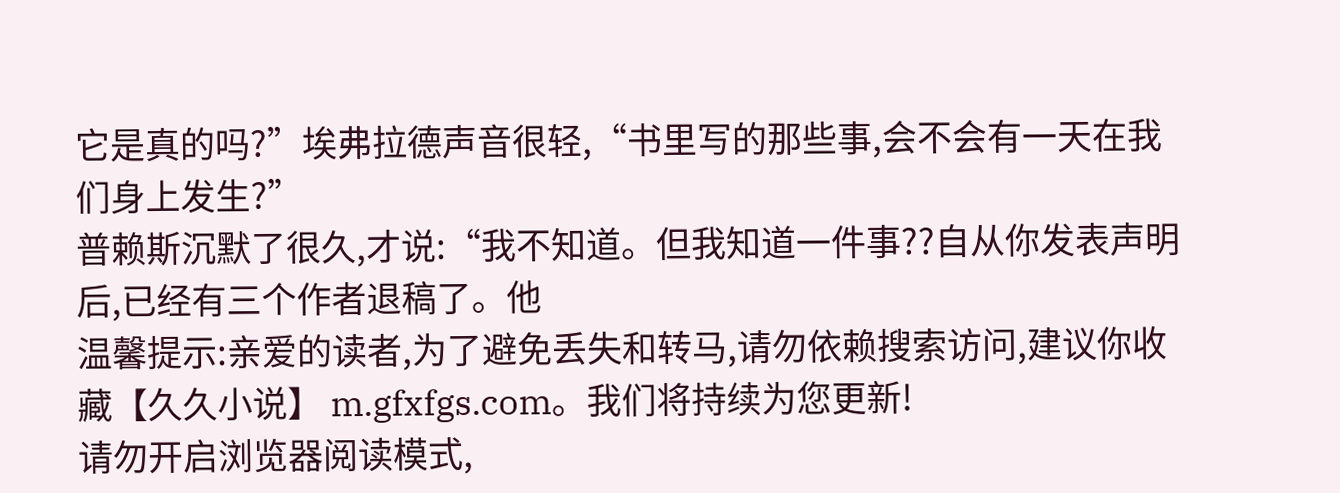它是真的吗?”埃弗拉德声音很轻,“书里写的那些事,会不会有一天在我们身上发生?”
普赖斯沉默了很久,才说:“我不知道。但我知道一件事??自从你发表声明后,已经有三个作者退稿了。他
温馨提示:亲爱的读者,为了避免丢失和转马,请勿依赖搜索访问,建议你收藏【久久小说】 m.gfxfgs.com。我们将持续为您更新!
请勿开启浏览器阅读模式,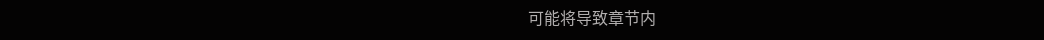可能将导致章节内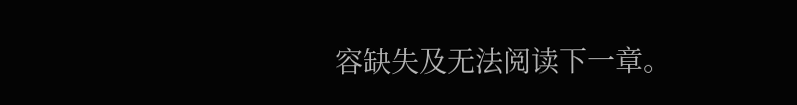容缺失及无法阅读下一章。